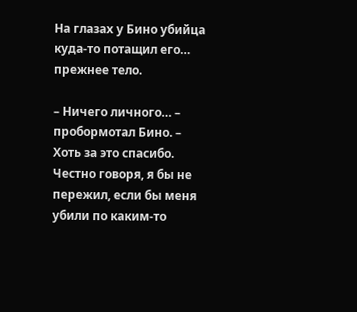На глазах у Бино убийца куда-то потащил его… прежнее тело.

– Ничего личного… – пробормотал Бино. – Хоть за это спасибо. Честно говоря, я бы не пережил, если бы меня убили по каким-то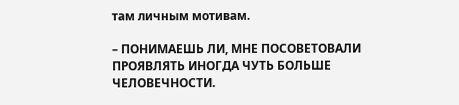там личным мотивам.

– ПОНИМАЕШЬ ЛИ, МНЕ ПОСОВЕТОВАЛИ ПРОЯВЛЯТЬ ИНОГДА ЧУТЬ БОЛЬШЕ ЧЕЛОВЕЧНОСТИ.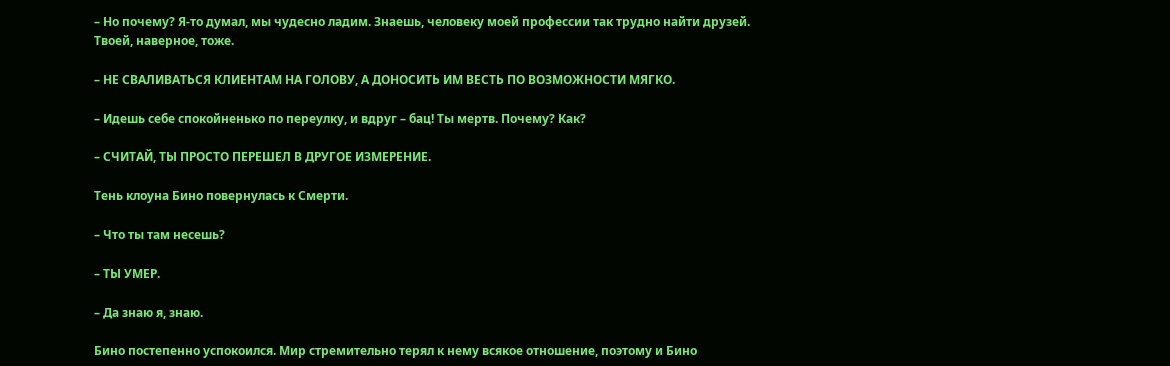– Но почему? Я-то думал, мы чудесно ладим. Знаешь, человеку моей профессии так трудно найти друзей. Твоей, наверное, тоже.

– НЕ СВАЛИВАТЬСЯ КЛИЕНТАМ НА ГОЛОВУ, А ДОНОСИТЬ ИМ ВЕСТЬ ПО ВОЗМОЖНОСТИ МЯГКО.

– Идешь себе спокойненько по переулку, и вдруг – бац! Ты мертв. Почему? Как?

– СЧИТАЙ, ТЫ ПРОСТО ПЕРЕШЕЛ В ДРУГОЕ ИЗМЕРЕНИЕ.

Тень клоуна Бино повернулась к Смерти.

– Что ты там несешь?

– ТЫ УМЕР.

– Да знаю я, знаю.

Бино постепенно успокоился. Мир стремительно терял к нему всякое отношение, поэтому и Бино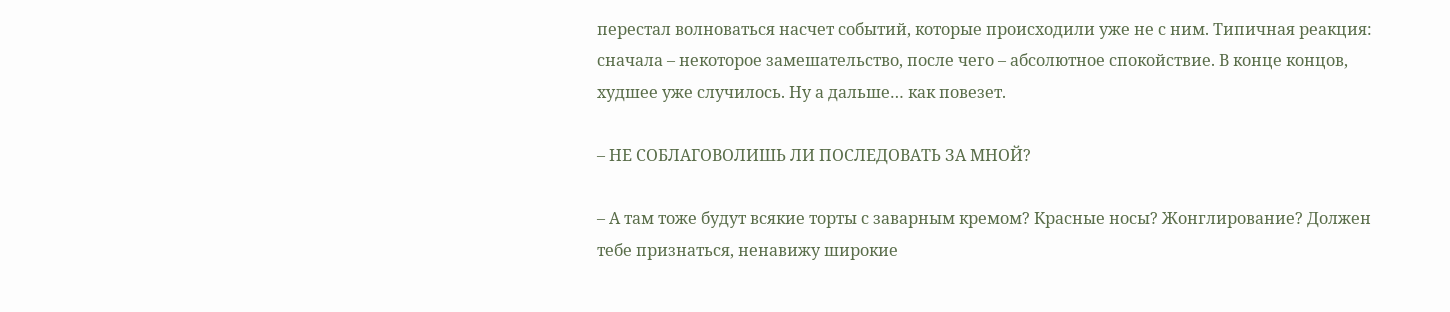перестал волноваться насчет событий, которые происходили уже не с ним. Типичная реакция: сначала – некоторое замешательство, после чего – абсолютное спокойствие. В конце концов, худшее уже случилось. Ну а дальше… как повезет.

– НЕ СОБЛАГОВОЛИШЬ ЛИ ПОСЛЕДОВАТЬ ЗА МНОЙ?

– А там тоже будут всякие торты с заварным кремом? Красные носы? Жонглирование? Должен тебе признаться, ненавижу широкие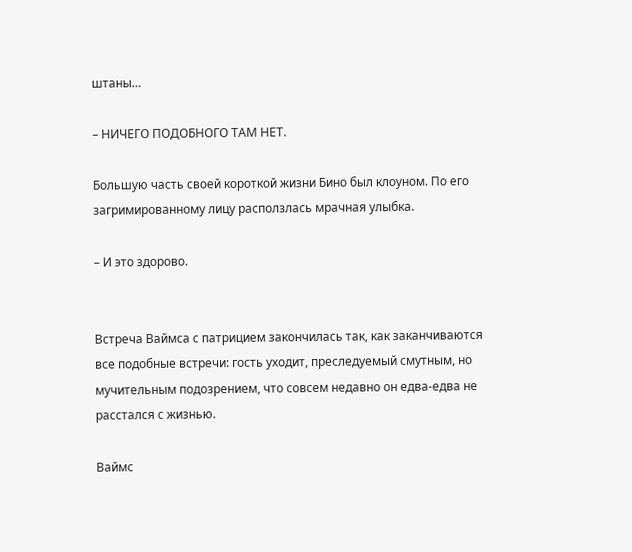штаны…

– НИЧЕГО ПОДОБНОГО ТАМ НЕТ.

Большую часть своей короткой жизни Бино был клоуном. По его загримированному лицу расползлась мрачная улыбка.

– И это здорово.


Встреча Ваймса с патрицием закончилась так, как заканчиваются все подобные встречи: гость уходит, преследуемый смутным, но мучительным подозрением, что совсем недавно он едва-едва не расстался с жизнью.

Ваймс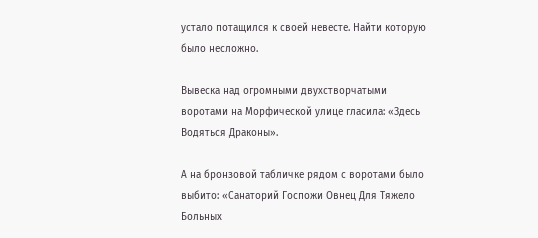устало потащился к своей невесте. Найти которую было несложно.

Вывеска над огромными двухстворчатыми воротами на Морфической улице гласила: «Здесь Водяться Драконы».

А на бронзовой табличке рядом с воротами было выбито: «Санаторий Госпожи Овнец Для Тяжело Больных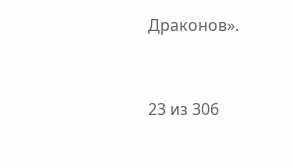Драконов».



23 из 306